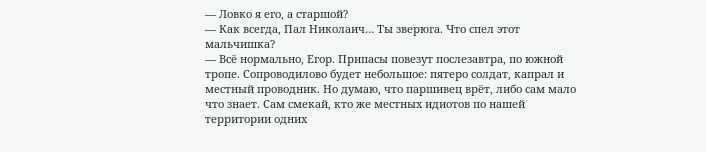— Ловко я его, а старшой?
— Как всегда, Пал Николаич… Ты зверюга. Что спел этот мальчишка?
— Всё нормально, Егор. Припасы повезут послезавтра, по южной тропе. Сопроводилово будет небольшое: пятеро солдат, капрал и местный проводник. Но думаю, что паршивец врёт, либо сам мало что знает. Сам смекай, кто же местных идиотов по нашей территории одних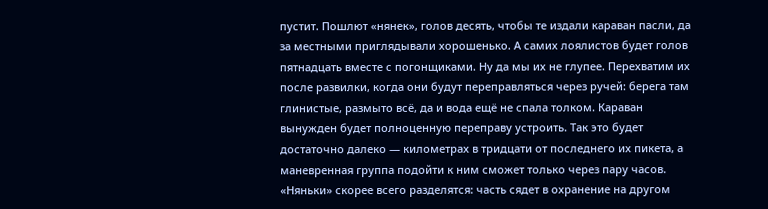пустит. Пошлют «нянек», голов десять, чтобы те издали караван пасли, да за местными приглядывали хорошенько. А самих лоялистов будет голов пятнадцать вместе с погонщиками. Ну да мы их не глупее. Перехватим их после развилки, когда они будут переправляться через ручей: берега там глинистые, размыто всё, да и вода ещё не спала толком. Караван вынужден будет полноценную переправу устроить. Так это будет достаточно далеко — километрах в тридцати от последнего их пикета, а маневренная группа подойти к ним сможет только через пару часов. «Няньки» скорее всего разделятся: часть сядет в охранение на другом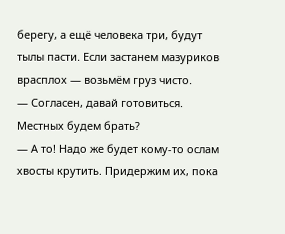берегу, а ещё человека три, будут тылы пасти. Если застанем мазуриков врасплох — возьмём груз чисто.
— Согласен, давай готовиться. Местных будем брать?
— А то! Надо же будет кому-то ослам хвосты крутить. Придержим их, пока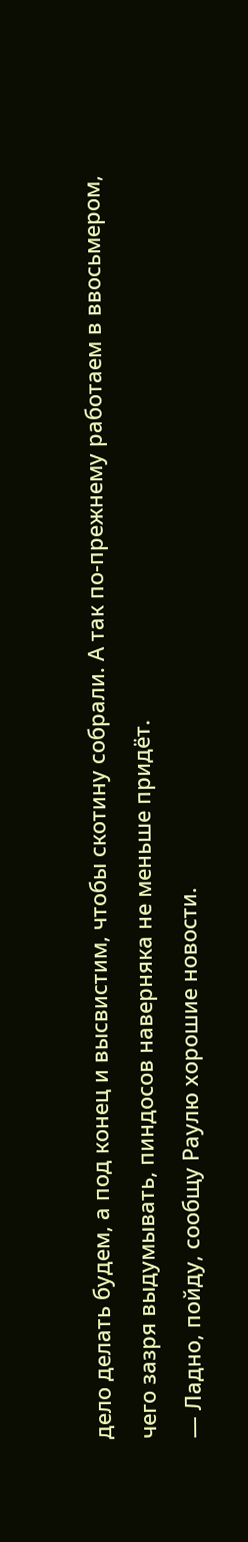дело делать будем, а под конец и высвистим, чтобы скотину собрали. А так по-прежнему работаем в ввосьмером, чего зазря выдумывать, пиндосов наверняка не меньше придёт.
— Ладно, пойду, сообщу Раулю хорошие новости.